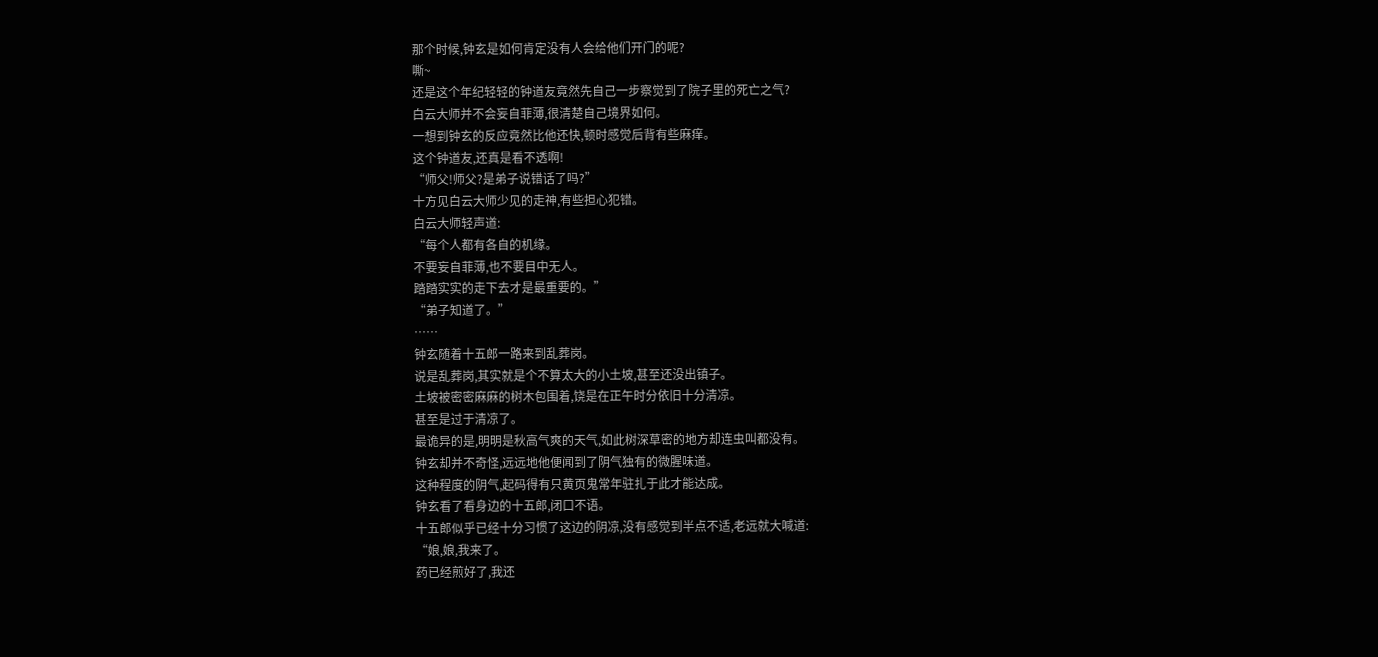那个时候,钟玄是如何肯定没有人会给他们开门的呢?
嘶~
还是这个年纪轻轻的钟道友竟然先自己一步察觉到了院子里的死亡之气?
白云大师并不会妄自菲薄,很清楚自己境界如何。
一想到钟玄的反应竟然比他还快,顿时感觉后背有些麻痒。
这个钟道友,还真是看不透啊!
“师父!师父?是弟子说错话了吗?”
十方见白云大师少见的走神,有些担心犯错。
白云大师轻声道:
“每个人都有各自的机缘。
不要妄自菲薄,也不要目中无人。
踏踏实实的走下去才是最重要的。”
“弟子知道了。”
……
钟玄随着十五郎一路来到乱葬岗。
说是乱葬岗,其实就是个不算太大的小土坡,甚至还没出镇子。
土坡被密密麻麻的树木包围着,饶是在正午时分依旧十分清凉。
甚至是过于清凉了。
最诡异的是,明明是秋高气爽的天气,如此树深草密的地方却连虫叫都没有。
钟玄却并不奇怪,远远地他便闻到了阴气独有的微腥味道。
这种程度的阴气,起码得有只黄页鬼常年驻扎于此才能达成。
钟玄看了看身边的十五郎,闭口不语。
十五郎似乎已经十分习惯了这边的阴凉,没有感觉到半点不适,老远就大喊道:
“娘,娘,我来了。
药已经煎好了,我还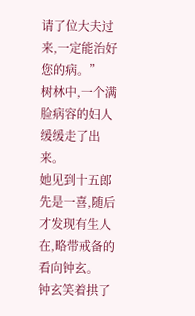请了位大夫过来,一定能治好您的病。”
树林中,一个满脸病容的妇人缓缓走了出来。
她见到十五郎先是一喜,随后才发现有生人在,略带戒备的看向钟玄。
钟玄笑着拱了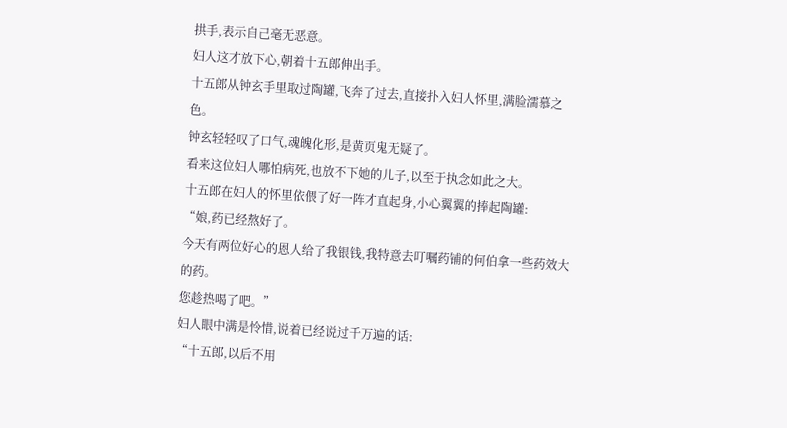拱手,表示自己毫无恶意。
妇人这才放下心,朝着十五郎伸出手。
十五郎从钟玄手里取过陶罐,飞奔了过去,直接扑入妇人怀里,满脸濡慕之色。
钟玄轻轻叹了口气,魂魄化形,是黄页鬼无疑了。
看来这位妇人哪怕病死,也放不下她的儿子,以至于执念如此之大。
十五郎在妇人的怀里依偎了好一阵才直起身,小心翼翼的捧起陶罐:
“娘,药已经熬好了。
今天有两位好心的恩人给了我银钱,我特意去叮嘱药铺的何伯拿一些药效大的药。
您趁热喝了吧。”
妇人眼中满是怜惜,说着已经说过千万遍的话:
“十五郎,以后不用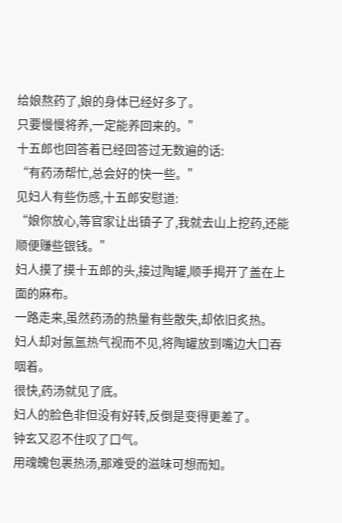给娘熬药了,娘的身体已经好多了。
只要慢慢将养,一定能养回来的。”
十五郎也回答着已经回答过无数遍的话:
“有药汤帮忙,总会好的快一些。”
见妇人有些伤感,十五郎安慰道:
“娘你放心,等官家让出镇子了,我就去山上挖药,还能顺便赚些银钱。”
妇人摸了摸十五郎的头,接过陶罐,顺手揭开了盖在上面的麻布。
一路走来,虽然药汤的热量有些散失,却依旧炙热。
妇人却对氤氲热气视而不见,将陶罐放到嘴边大口吞咽着。
很快,药汤就见了底。
妇人的脸色非但没有好转,反倒是变得更差了。
钟玄又忍不住叹了口气。
用魂魄包裹热汤,那难受的滋味可想而知。